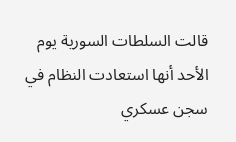قالت السلطات السورية يوم الأحد أنها استعادت النظام في سجن عسكري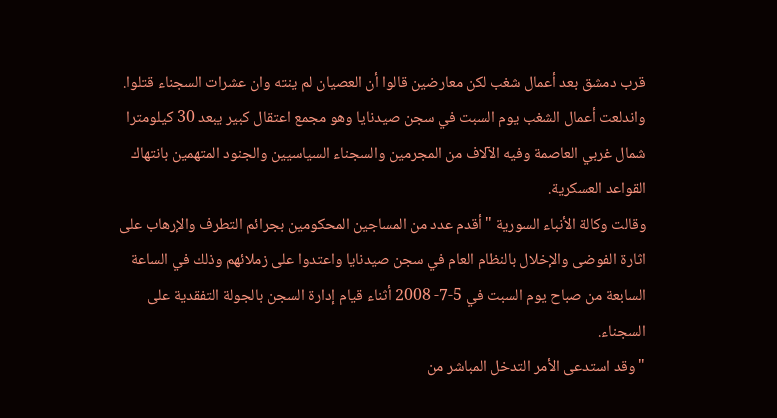قرب دمشق بعد أعمال شغب لكن معارضين قالوا أن العصيان لم ينته وان عشرات السجناء قتلوا.
واندلعت أعمال الشغب يوم السبت في سجن صيدنايا وهو مجمع اعتقال كبير يبعد 30 كيلومترا شمال غربي العاصمة وفيه الآلاف من المجرمين والسجناء السياسيين والجنود المتهمين بانتهاك القواعد العسكرية.
وقالت وكالة الأنباء السورية "أقدم عدد من المساجين المحكومين بجرائم التطرف والإرهاب على اثارة الفوضى والإخلال بالنظام العام في سجن صيدنايا واعتدوا على زملائهم وذلك في الساعة السابعة من صباح يوم السبت في 5-7- 2008 أثناء قيام إدارة السجن بالجولة التفقدية على السجناء.
"وقد استدعى الأمر التدخل المباشر من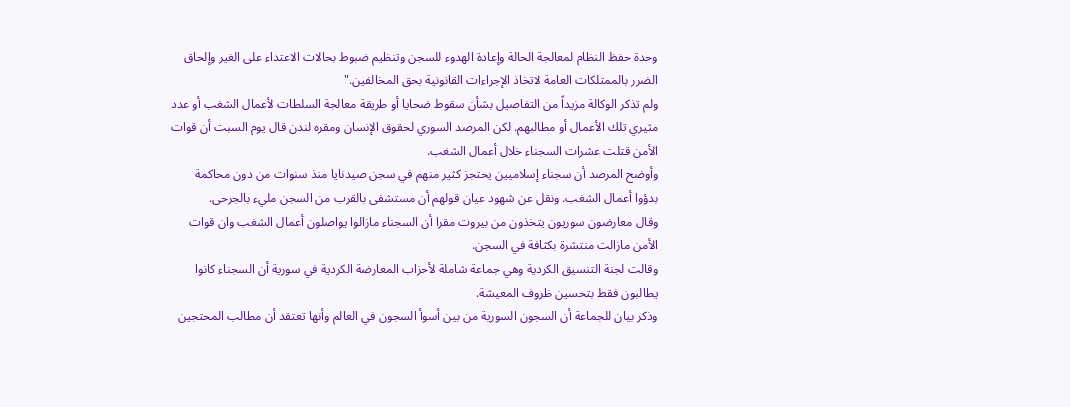وحدة حفظ النظام لمعالجة الحالة وإعادة الهدوء للسجن وتنظيم ضبوط بحالات الاعتداء على الغير وإلحاق الضرر بالممتلكات العامة لاتخاذ الإجراءات القانونية بحق المخالفين."
ولم تذكر الوكالة مزيداً من التفاصيل بشأن سقوط ضحايا أو طريقة معالجة السلطات لأعمال الشغب أو عدد مثيري تلك الأعمال أو مطالبهم. لكن المرصد السوري لحقوق الإنسان ومقره لندن قال يوم السبت أن قوات الأمن قتلت عشرات السجناء خلال أعمال الشغب.
وأوضح المرصد أن سجناء إسلاميين يحتجز كثير منهم في سجن صيدنايا منذ سنوات من دون محاكمة بدؤوا أعمال الشغب. ونقل عن شهود عيان قولهم أن مستشفى بالقرب من السجن مليء بالجرحى.
وقال معارضون سوريون يتخذون من بيروت مقرا أن السجناء مازالوا يواصلون أعمال الشغب وان قوات الأمن مازالت منتشرة بكثافة في السجن.
وقالت لجنة التنسيق الكردية وهي جماعة شاملة لأحزاب المعارضة الكردية في سورية أن السجناء كانوا يطالبون فقط بتحسين ظروف المعيشة.
وذكر بيان للجماعة أن السجون السورية من بين أسوأ السجون في العالم وأنها تعتقد أن مطالب المحتجين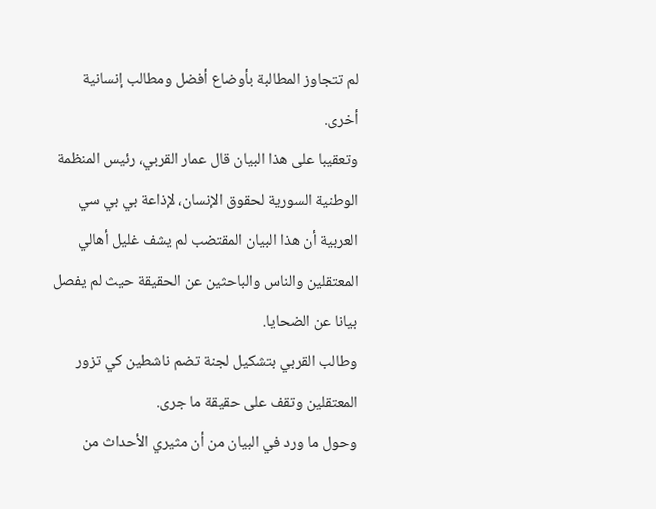لم تتجاوز المطالبة بأوضاع أفضل ومطالب إنسانية أخرى.
وتعقيبا على هذا البيان قال عمار القربي، رئيس المنظمة الوطنية السورية لحقوق الإنسان، لإذاعة بي بي سي العربية أن هذا البيان المقتضب لم يشف غليل أهالي المعتقلين والناس والباحثين عن الحقيقة حيث لم يفصل بيانا عن الضحايا.
وطالب القربي بتشكيل لجنة تضم ناشطين كي تزور المعتقلين وتقف على حقيقة ما جرى.
وحول ما ورد في البيان من أن مثيري الأحداث من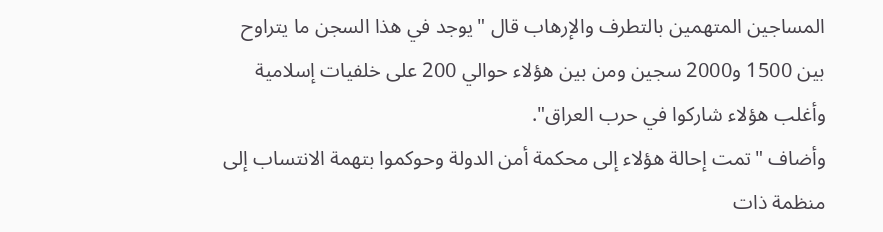المساجين المتهمين بالتطرف والإرهاب قال "يوجد في هذا السجن ما يتراوح بين 1500 و2000 سجين ومن بين هؤلاء حوالي 200 على خلفيات إسلامية وأغلب هؤلاء شاركوا في حرب العراق".
وأضاف "تمت إحالة هؤلاء إلى محكمة أمن الدولة وحوكموا بتهمة الانتساب إلى منظمة ذات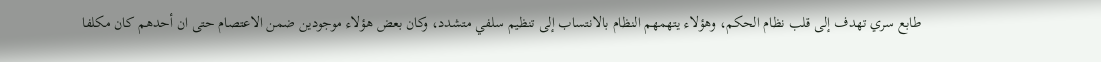طابع سري تهدف إلى قلب نظام الحكم، وهؤلاء يتهمهم النظام بالانتساب إلى تنظيم سلفي متشدد، وكان بعض هؤلاء موجودين ضمن الاعتصام حتى ان أحدهم كان مكلفا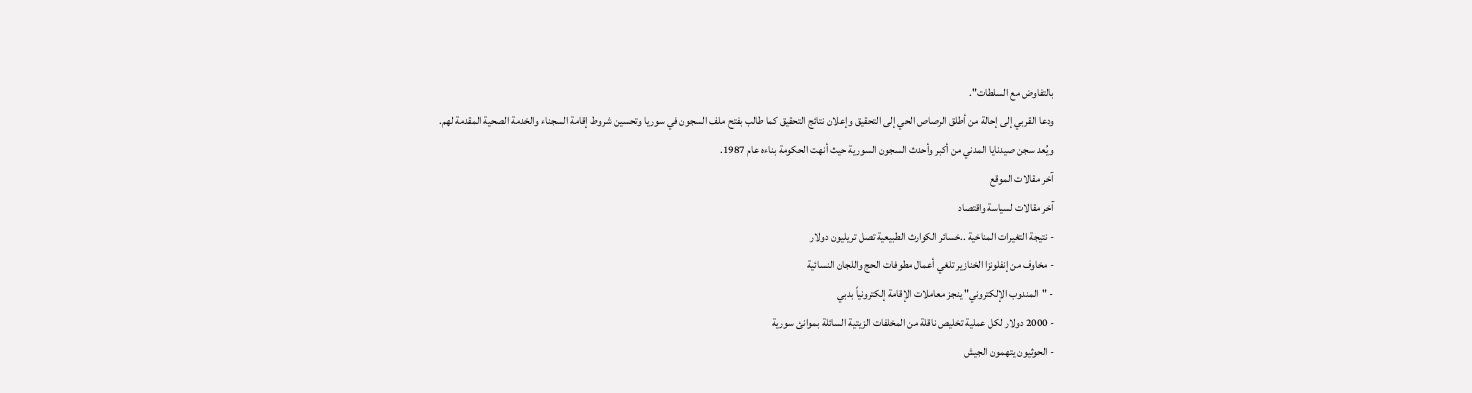بالتفاوض مع السلطات".
ودعا القربي إلى إحالة من أطلق الرصاص الحي إلى التحقيق وإعلان نتائج التحقيق كما طالب بفتح ملف السجون في سوريا وتحسين شروط إقامة السجناء والخدمة الصحية المقدمة لهم.
ويُعد سجن صيدنايا المدني من أكبر وأحدث السجون السورية حيث أنهت الحكومة بناءه عام 1987.
آخر مقالات الموقع
آخر مقالات لسياسة واقتصاد
- نتيجة التغيرات المناخية ..خسائر الكوارث الطبيعية تصل تريليون دولار
- مخاوف من إنفلونزا الخنازير تلغي أعمال مطوفات الحج واللجان النسائية
- "المندوب الإلكتروني" ينجز معاملات الإقامة إلكترونياً بدبي
- 2000 دولار لكل عملية تخليص ناقلة من المخلفات الزيتية السائلة بموانئ سورية
- الحوثيون يتهمون الجيش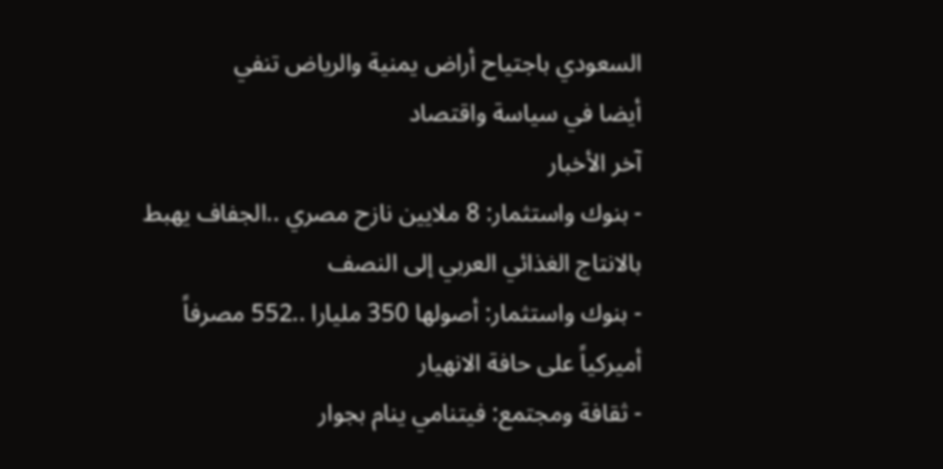السعودي باجتياح أراض يمنية والرياض تنفي
أيضا في سياسة واقتصاد
آخر الأخبار
- بنوك واستثمار: 8 ملايين نازح مصري ..الجفاف يهبط بالانتاج الغذائي العربي إلى النصف
- بنوك واستثمار: أصولها 350 مليارا ..552 مصرفاً أميركياً على حافة الانهيار
- ثقافة ومجتمع: فيتنامي ينام بجوار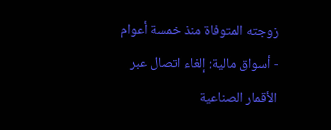زوجته المتوفاة منذ خمسة أعوام
- أسواق مالية: إلغاء اتصال عبر الأقمار الصناعية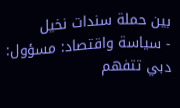بين حملة سندات نخيل
- سياسة واقتصاد: مسؤول: دبي تتفهم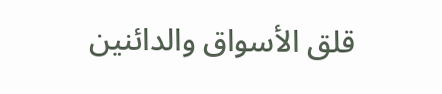قلق الأسواق والدائنين